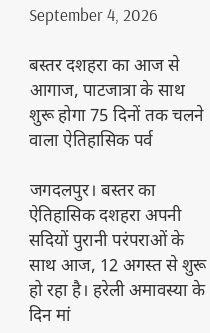September 4, 2026

बस्तर दशहरा का आज से आगाज, पाटजात्रा के साथ शुरू होगा 75 दिनों तक चलने वाला ऐतिहासिक पर्व

जगदलपुर। बस्तर का ऐतिहासिक दशहरा अपनी सदियों पुरानी परंपराओं के साथ आज, 12 अगस्त से शुरू हो रहा है। हरेली अमावस्या के दिन मां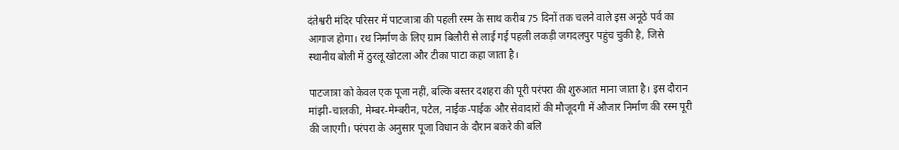दंतेश्वरी मंदिर परिसर में पाटजात्रा की पहली रस्म के साथ करीब 75 दिनों तक चलने वाले इस अनूठे पर्व का आगाज होगा। रथ निर्माण के लिए ग्राम बिलौरी से लाई गई पहली लकड़ी जगदलपुर पहुंच चुकी है, जिसे स्थानीय बोली में ठुरलू खोटला और टीका पाटा कहा जाता है।

पाटजात्रा को केवल एक पूजा नहीं, बल्कि बस्तर दशहरा की पूरी परंपरा की शुरुआत माना जाता है। इस दौरान मांझी-चालकी, मेम्बर-मेम्बरीन, पटेल, नाईक-पाईक और सेवादारों की मौजूदगी में औजार निर्माण की रस्म पूरी की जाएगी। परंपरा के अनुसार पूजा विधान के दौरान बकरे की बलि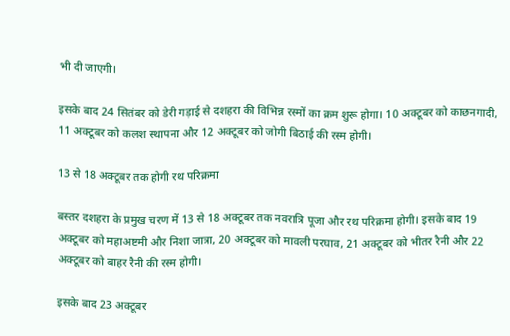भी दी जाएगी।

इसके बाद 24 सितंबर को डेरी गड़ाई से दशहरा की विभिन्न रस्मों का क्रम शुरू होगा। 10 अक्टूबर को काछनगादी, 11 अक्टूबर को कलश स्थापना और 12 अक्टूबर को जोगी बिठाई की रस्म होगी।

13 से 18 अक्टूबर तक होगी रथ परिक्रमा

बस्तर दशहरा के प्रमुख चरण में 13 से 18 अक्टूबर तक नवरात्रि पूजा और रथ परिक्रमा होगी। इसके बाद 19 अक्टूबर को महाअष्टमी और निशा जात्रा, 20 अक्टूबर को मावली परघाव, 21 अक्टूबर को भीतर रैनी और 22 अक्टूबर को बाहर रैनी की रस्म होगी।

इसके बाद 23 अक्टूबर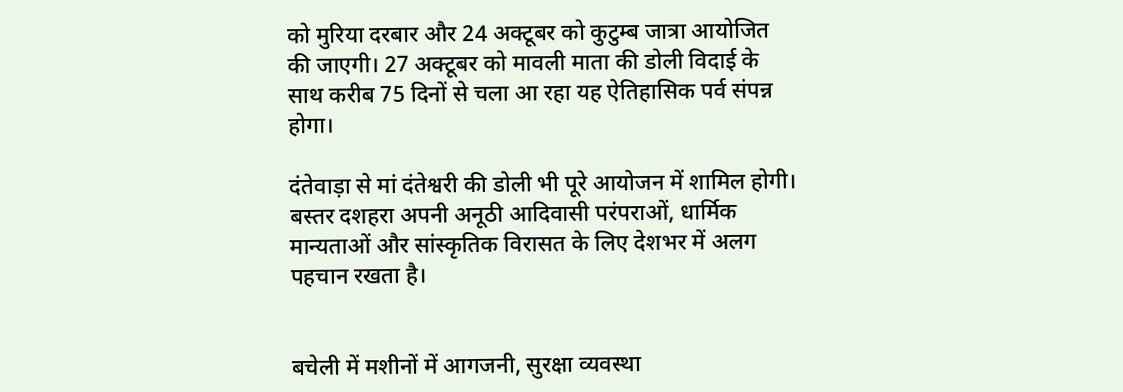को मुरिया दरबार और 24 अक्टूबर को कुटुम्ब जात्रा आयोजित की जाएगी। 27 अक्टूबर को मावली माता की डोली विदाई के साथ करीब 75 दिनों से चला आ रहा यह ऐतिहासिक पर्व संपन्न होगा।

दंतेवाड़ा से मां दंतेश्वरी की डोली भी पूरे आयोजन में शामिल होगी। बस्तर दशहरा अपनी अनूठी आदिवासी परंपराओं, धार्मिक मान्यताओं और सांस्कृतिक विरासत के लिए देशभर में अलग पहचान रखता है।


बचेली में मशीनों में आगजनी, सुरक्षा व्यवस्था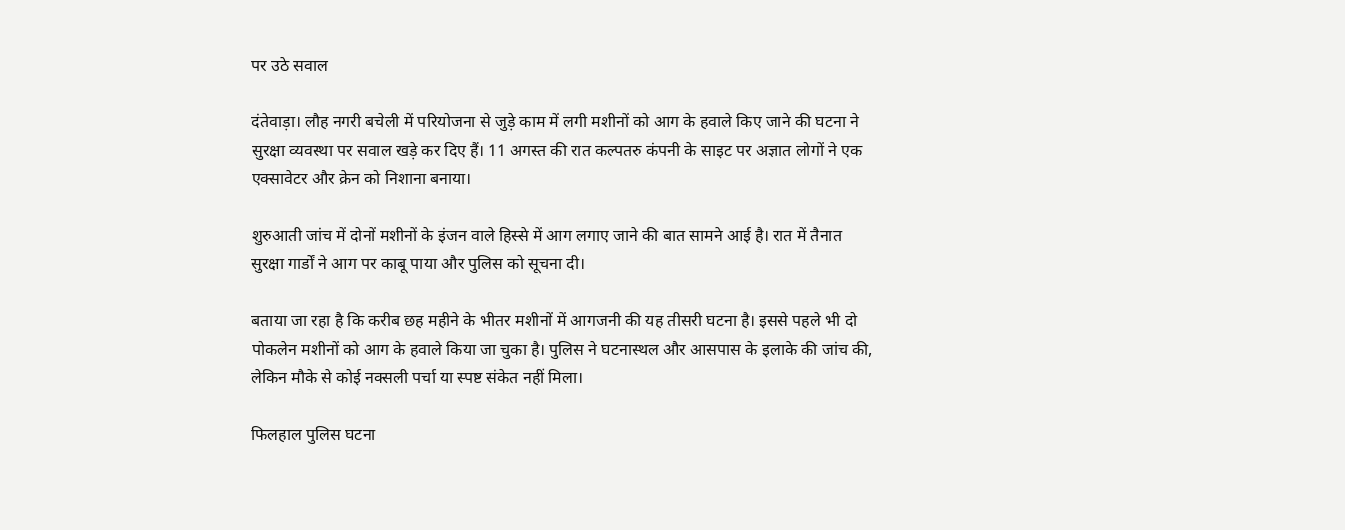पर उठे सवाल

दंतेवाड़ा। लौह नगरी बचेली में परियोजना से जुड़े काम में लगी मशीनों को आग के हवाले किए जाने की घटना ने सुरक्षा व्यवस्था पर सवाल खड़े कर दिए हैं। 11 अगस्त की रात कल्पतरु कंपनी के साइट पर अज्ञात लोगों ने एक एक्सावेटर और क्रेन को निशाना बनाया।

शुरुआती जांच में दोनों मशीनों के इंजन वाले हिस्से में आग लगाए जाने की बात सामने आई है। रात में तैनात सुरक्षा गार्डों ने आग पर काबू पाया और पुलिस को सूचना दी।

बताया जा रहा है कि करीब छह महीने के भीतर मशीनों में आगजनी की यह तीसरी घटना है। इससे पहले भी दो पोकलेन मशीनों को आग के हवाले किया जा चुका है। पुलिस ने घटनास्थल और आसपास के इलाके की जांच की, लेकिन मौके से कोई नक्सली पर्चा या स्पष्ट संकेत नहीं मिला।

फिलहाल पुलिस घटना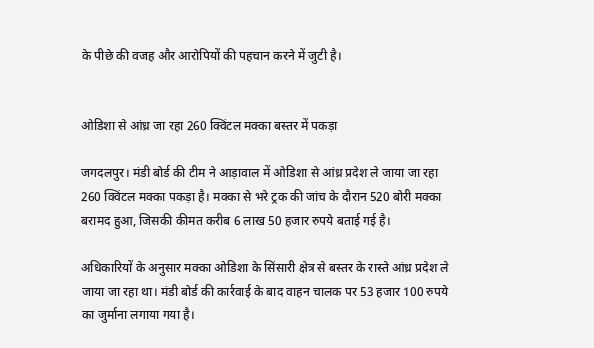के पीछे की वजह और आरोपियों की पहचान करने में जुटी है।


ओडिशा से आंध्र जा रहा 260 क्विंटल मक्का बस्तर में पकड़ा

जगदलपुर। मंडी बोर्ड की टीम ने आड़ावाल में ओडिशा से आंध्र प्रदेश ले जाया जा रहा 260 क्विंटल मक्का पकड़ा है। मक्का से भरे ट्रक की जांच के दौरान 520 बोरी मक्का बरामद हुआ, जिसकी कीमत करीब 6 लाख 50 हजार रुपये बताई गई है।

अधिकारियों के अनुसार मक्का ओडिशा के सिंसारी क्षेत्र से बस्तर के रास्ते आंध्र प्रदेश ले जाया जा रहा था। मंडी बोर्ड की कार्रवाई के बाद वाहन चालक पर 53 हजार 100 रुपये का जुर्माना लगाया गया है।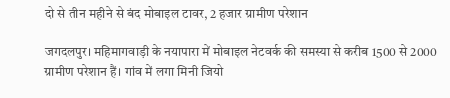दो से तीन महीने से बंद मोबाइल टावर, 2 हजार ग्रामीण परेशान

जगदलपुर। महिमागवाड़ी के नयापारा में मोबाइल नेटवर्क की समस्या से करीब 1500 से 2000 ग्रामीण परेशान हैं। गांव में लगा मिनी जियो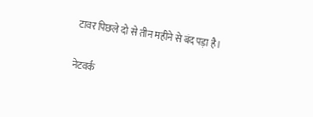टावर पिछले दो से तीन महीने से बंद पड़ा है।

नेटवर्क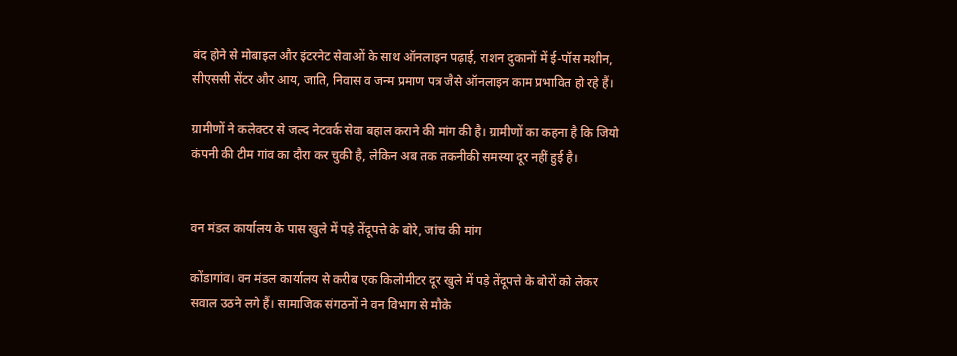बंद होने से मोबाइल और इंटरनेट सेवाओं के साथ ऑनलाइन पढ़ाई, राशन दुकानों में ई-पॉस मशीन, सीएससी सेंटर और आय, जाति, निवास व जन्म प्रमाण पत्र जैसे ऑनलाइन काम प्रभावित हो रहे हैं।

ग्रामीणों ने कलेक्टर से जल्द नेटवर्क सेवा बहाल कराने की मांग की है। ग्रामीणों का कहना है कि जियो कंपनी की टीम गांव का दौरा कर चुकी है, लेकिन अब तक तकनीकी समस्या दूर नहीं हुई है।


वन मंडल कार्यालय के पास खुले में पड़े तेंदूपत्ते के बोरे, जांच की मांग

कोंडागांव। वन मंडल कार्यालय से करीब एक किलोमीटर दूर खुले में पड़े तेंदूपत्ते के बोरों को लेकर सवाल उठने लगे हैं। सामाजिक संगठनों ने वन विभाग से मौके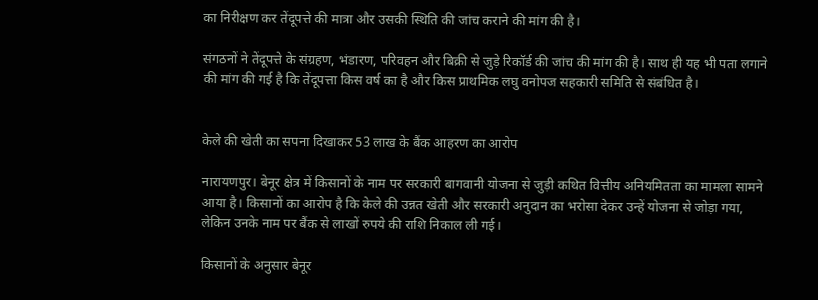का निरीक्षण कर तेंदूपत्ते की मात्रा और उसकी स्थिति की जांच कराने की मांग की है।

संगठनों ने तेंदूपत्ते के संग्रहण, भंडारण, परिवहन और बिक्री से जुड़े रिकॉर्ड की जांच की मांग की है। साथ ही यह भी पता लगाने की मांग की गई है कि तेंदूपत्ता किस वर्ष का है और किस प्राथमिक लघु वनोपज सहकारी समिति से संबंधित है।


केले की खेती का सपना दिखाकर 53 लाख के बैंक आहरण का आरोप

नारायणपुर। बेनूर क्षेत्र में किसानों के नाम पर सरकारी बागवानी योजना से जुड़ी कथित वित्तीय अनियमितता का मामला सामने आया है। किसानों का आरोप है कि केले की उन्नत खेती और सरकारी अनुदान का भरोसा देकर उन्हें योजना से जोड़ा गया, लेकिन उनके नाम पर बैंक से लाखों रुपये की राशि निकाल ली गई।

किसानों के अनुसार बेनूर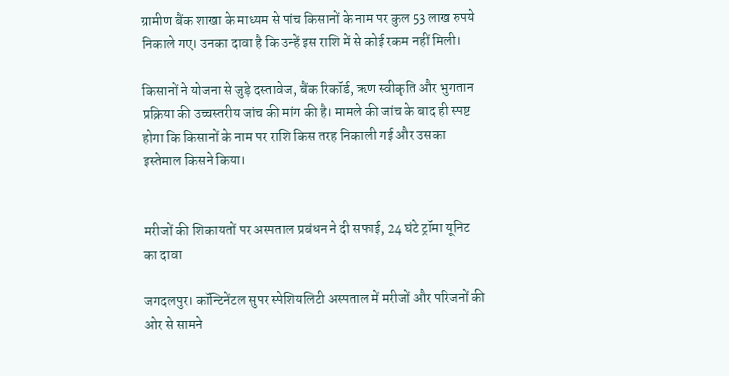ग्रामीण बैंक शाखा के माध्यम से पांच किसानों के नाम पर कुल 53 लाख रुपये निकाले गए। उनका दावा है कि उन्हें इस राशि में से कोई रकम नहीं मिली।

किसानों ने योजना से जुड़े दस्तावेज, बैंक रिकॉर्ड, ऋण स्वीकृति और भुगतान प्रक्रिया की उच्चस्तरीय जांच की मांग की है। मामले की जांच के बाद ही स्पष्ट होगा कि किसानों के नाम पर राशि किस तरह निकाली गई और उसका इस्तेमाल किसने किया।


मरीजों की शिकायतों पर अस्पताल प्रबंधन ने दी सफाई, 24 घंटे ट्रॉमा यूनिट का दावा

जगदलपुर। कॉन्टिनेंटल सुपर स्पेशियलिटी अस्पताल में मरीजों और परिजनों की ओर से सामने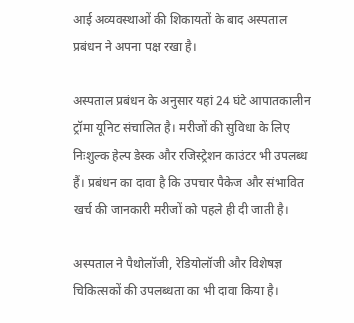आई अव्यवस्थाओं की शिकायतों के बाद अस्पताल प्रबंधन ने अपना पक्ष रखा है।

अस्पताल प्रबंधन के अनुसार यहां 24 घंटे आपातकालीन ट्रॉमा यूनिट संचालित है। मरीजों की सुविधा के लिए निःशुल्क हेल्प डेस्क और रजिस्ट्रेशन काउंटर भी उपलब्ध हैं। प्रबंधन का दावा है कि उपचार पैकेज और संभावित खर्च की जानकारी मरीजों को पहले ही दी जाती है।

अस्पताल ने पैथोलॉजी, रेडियोलॉजी और विशेषज्ञ चिकित्सकों की उपलब्धता का भी दावा किया है।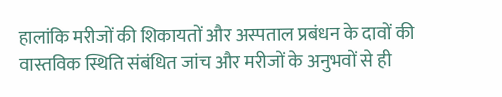हालांकि मरीजों की शिकायतों और अस्पताल प्रबंधन के दावों की वास्तविक स्थिति संबंधित जांच और मरीजों के अनुभवों से ही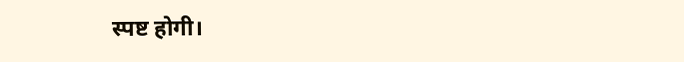स्पष्ट होगी।